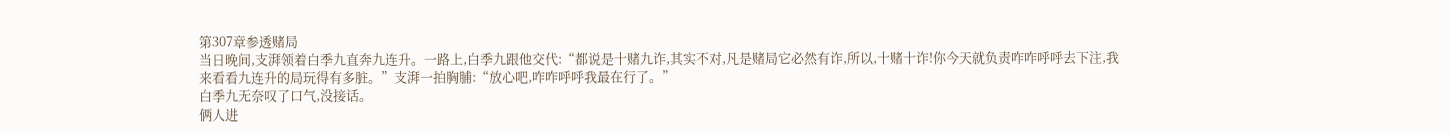第307章参透赌局
当日晚间,支湃领着白季九直奔九连升。一路上,白季九跟他交代:“都说是十赌九诈,其实不对,凡是赌局它必然有诈,所以,十赌十诈!你今天就负责咋咋呼呼去下注,我来看看九连升的局玩得有多脏。”支湃一拍胸脯:“放心吧,咋咋呼呼我最在行了。”
白季九无奈叹了口气,没接话。
俩人进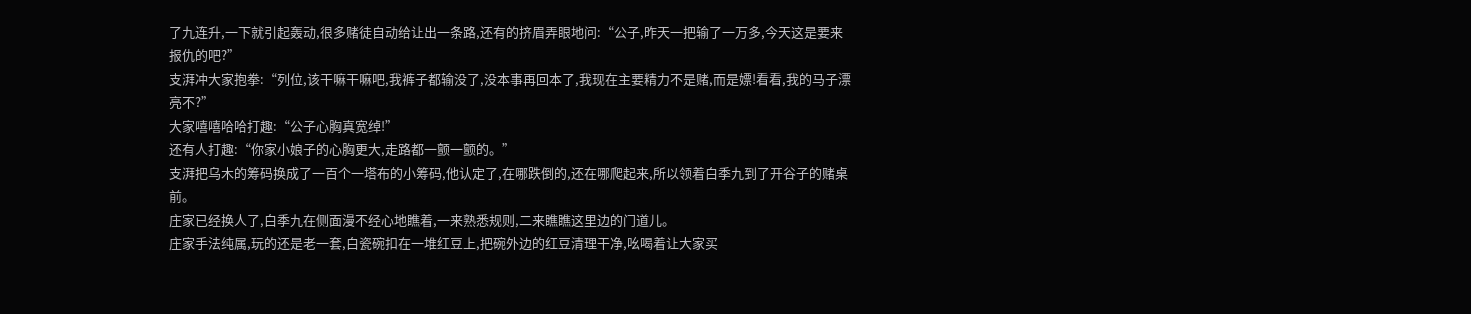了九连升,一下就引起轰动,很多赌徒自动给让出一条路,还有的挤眉弄眼地问:“公子,昨天一把输了一万多,今天这是要来报仇的吧?”
支湃冲大家抱拳:“列位,该干嘛干嘛吧,我裤子都输没了,没本事再回本了,我现在主要精力不是赌,而是嫖!看看,我的马子漂亮不?”
大家嘻嘻哈哈打趣:“公子心胸真宽绰!”
还有人打趣:“你家小娘子的心胸更大,走路都一颤一颤的。”
支湃把乌木的筹码换成了一百个一塔布的小筹码,他认定了,在哪跌倒的,还在哪爬起来,所以领着白季九到了开谷子的赌桌前。
庄家已经换人了,白季九在侧面漫不经心地瞧着,一来熟悉规则,二来瞧瞧这里边的门道儿。
庄家手法纯属,玩的还是老一套,白瓷碗扣在一堆红豆上,把碗外边的红豆清理干净,吆喝着让大家买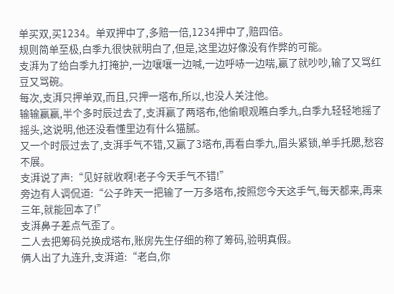单买双,买1234。单双押中了,多赔一倍,1234押中了,赔四倍。
规则简单至极,白季九很快就明白了,但是,这里边好像没有作弊的可能。
支湃为了给白季九打掩护,一边嚷嚷一边喊,一边呼哧一边喘,赢了就吵吵,输了又骂红豆又骂碗。
每次,支湃只押单双,而且,只押一塔布,所以,也没人关注他。
输输赢赢,半个多时辰过去了,支湃赢了两塔布,他偷眼观瞧白季九,白季九轻轻地摇了摇头,这说明,他还没看懂里边有什么猫腻。
又一个时辰过去了,支湃手气不错,又赢了3塔布,再看白季九,眉头紧锁,单手托腮,愁容不展。
支湃说了声:“见好就收啊!老子今天手气不错!”
旁边有人调侃道:“公子昨天一把输了一万多塔布,按照您今天这手气,每天都来,再来三年,就能回本了!”
支湃鼻子差点气歪了。
二人去把筹码兑换成塔布,账房先生仔细的称了筹码,验明真假。
俩人出了九连升,支湃道:“老白,你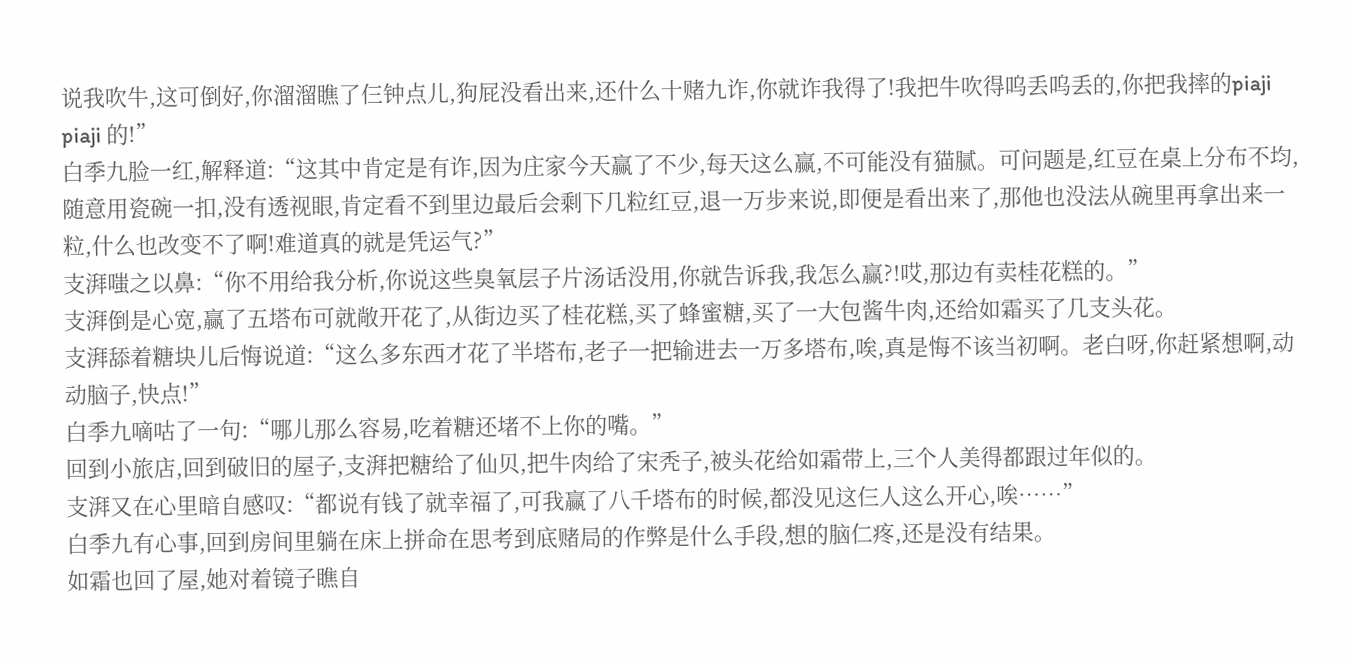说我吹牛,这可倒好,你溜溜瞧了仨钟点儿,狗屁没看出来,还什么十赌九诈,你就诈我得了!我把牛吹得呜丢呜丢的,你把我摔的piaji piaji 的!”
白季九脸一红,解释道:“这其中肯定是有诈,因为庄家今天赢了不少,每天这么赢,不可能没有猫腻。可问题是,红豆在桌上分布不均,随意用瓷碗一扣,没有透视眼,肯定看不到里边最后会剩下几粒红豆,退一万步来说,即便是看出来了,那他也没法从碗里再拿出来一粒,什么也改变不了啊!难道真的就是凭运气?”
支湃嗤之以鼻:“你不用给我分析,你说这些臭氧层子片汤话没用,你就告诉我,我怎么赢?!哎,那边有卖桂花糕的。”
支湃倒是心宽,赢了五塔布可就敞开花了,从街边买了桂花糕,买了蜂蜜糖,买了一大包酱牛肉,还给如霜买了几支头花。
支湃舔着糖块儿后悔说道:“这么多东西才花了半塔布,老子一把输进去一万多塔布,唉,真是悔不该当初啊。老白呀,你赶紧想啊,动动脑子,快点!”
白季九嘀咕了一句:“哪儿那么容易,吃着糖还堵不上你的嘴。”
回到小旅店,回到破旧的屋子,支湃把糖给了仙贝,把牛肉给了宋秃子,被头花给如霜带上,三个人美得都跟过年似的。
支湃又在心里暗自感叹:“都说有钱了就幸福了,可我赢了八千塔布的时候,都没见这仨人这么开心,唉……”
白季九有心事,回到房间里躺在床上拼命在思考到底赌局的作弊是什么手段,想的脑仁疼,还是没有结果。
如霜也回了屋,她对着镜子瞧自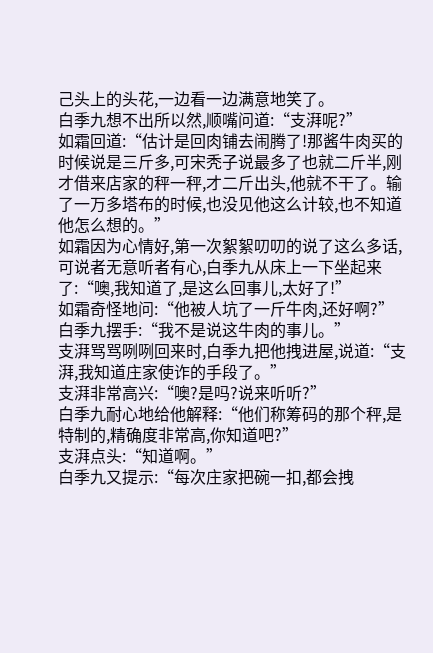己头上的头花,一边看一边满意地笑了。
白季九想不出所以然,顺嘴问道:“支湃呢?”
如霜回道:“估计是回肉铺去闹腾了!那酱牛肉买的时候说是三斤多,可宋秃子说最多了也就二斤半,刚才借来店家的秤一秤,才二斤出头,他就不干了。输了一万多塔布的时候,也没见他这么计较,也不知道他怎么想的。”
如霜因为心情好,第一次絮絮叨叨的说了这么多话,可说者无意听者有心,白季九从床上一下坐起来了:“噢,我知道了,是这么回事儿,太好了!”
如霜奇怪地问:“他被人坑了一斤牛肉,还好啊?”
白季九摆手:“我不是说这牛肉的事儿。”
支湃骂骂咧咧回来时,白季九把他拽进屋,说道:“支湃,我知道庄家使诈的手段了。”
支湃非常高兴:“噢?是吗?说来听听?”
白季九耐心地给他解释:“他们称筹码的那个秤,是特制的,精确度非常高,你知道吧?”
支湃点头:“知道啊。”
白季九又提示:“每次庄家把碗一扣,都会拽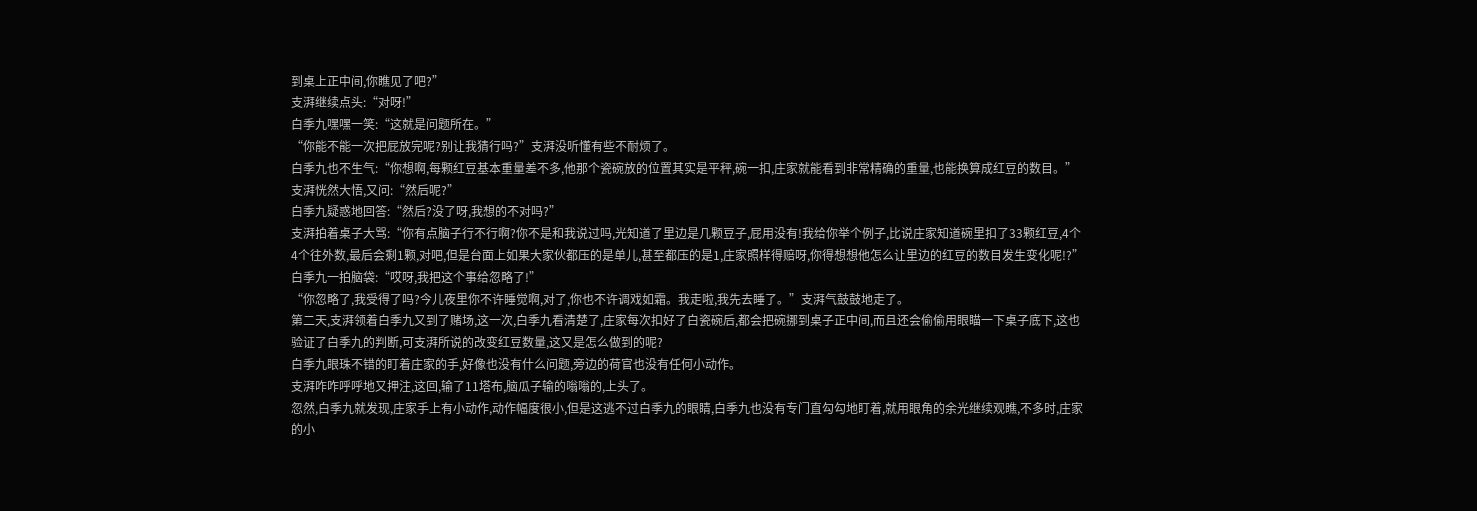到桌上正中间,你瞧见了吧?”
支湃继续点头:“对呀!”
白季九嘿嘿一笑:“这就是问题所在。”
“你能不能一次把屁放完呢?别让我猜行吗?”支湃没听懂有些不耐烦了。
白季九也不生气:“你想啊,每颗红豆基本重量差不多,他那个瓷碗放的位置其实是平秤,碗一扣,庄家就能看到非常精确的重量,也能换算成红豆的数目。”
支湃恍然大悟,又问:“然后呢?”
白季九疑惑地回答:“然后?没了呀,我想的不对吗?”
支湃拍着桌子大骂:“你有点脑子行不行啊?你不是和我说过吗,光知道了里边是几颗豆子,屁用没有!我给你举个例子,比说庄家知道碗里扣了33颗红豆,4个4个往外数,最后会剩1颗,对吧,但是台面上如果大家伙都压的是单儿,甚至都压的是1,庄家照样得赔呀,你得想想他怎么让里边的红豆的数目发生变化呢!?”
白季九一拍脑袋:“哎呀,我把这个事给忽略了!”
“你忽略了,我受得了吗?今儿夜里你不许睡觉啊,对了,你也不许调戏如霜。我走啦,我先去睡了。”支湃气鼓鼓地走了。
第二天,支湃领着白季九又到了赌场,这一次,白季九看清楚了,庄家每次扣好了白瓷碗后,都会把碗挪到桌子正中间,而且还会偷偷用眼瞄一下桌子底下,这也验证了白季九的判断,可支湃所说的改变红豆数量,这又是怎么做到的呢?
白季九眼珠不错的盯着庄家的手,好像也没有什么问题,旁边的荷官也没有任何小动作。
支湃咋咋呼呼地又押注,这回,输了11塔布,脑瓜子输的嗡嗡的,上头了。
忽然,白季九就发现,庄家手上有小动作,动作幅度很小,但是这逃不过白季九的眼睛,白季九也没有专门直勾勾地盯着,就用眼角的余光继续观瞧,不多时,庄家的小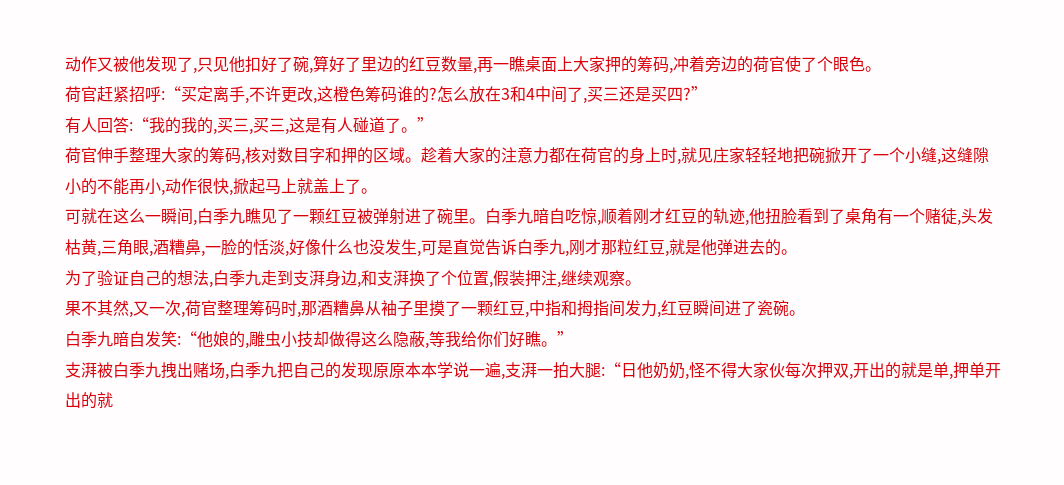动作又被他发现了,只见他扣好了碗,算好了里边的红豆数量,再一瞧桌面上大家押的筹码,冲着旁边的荷官使了个眼色。
荷官赶紧招呼:“买定离手,不许更改,这橙色筹码谁的?怎么放在3和4中间了,买三还是买四?”
有人回答:“我的我的,买三,买三,这是有人碰道了。”
荷官伸手整理大家的筹码,核对数目字和押的区域。趁着大家的注意力都在荷官的身上时,就见庄家轻轻地把碗掀开了一个小缝,这缝隙小的不能再小,动作很快,掀起马上就盖上了。
可就在这么一瞬间,白季九瞧见了一颗红豆被弹射进了碗里。白季九暗自吃惊,顺着刚才红豆的轨迹,他扭脸看到了桌角有一个赌徒,头发枯黄,三角眼,酒糟鼻,一脸的恬淡,好像什么也没发生,可是直觉告诉白季九,刚才那粒红豆,就是他弹进去的。
为了验证自己的想法,白季九走到支湃身边,和支湃换了个位置,假装押注,继续观察。
果不其然,又一次,荷官整理筹码时,那酒糟鼻从袖子里摸了一颗红豆,中指和拇指间发力,红豆瞬间进了瓷碗。
白季九暗自发笑:“他娘的,雕虫小技却做得这么隐蔽,等我给你们好瞧。”
支湃被白季九拽出赌场,白季九把自己的发现原原本本学说一遍,支湃一拍大腿:“日他奶奶,怪不得大家伙每次押双,开出的就是单,押单开出的就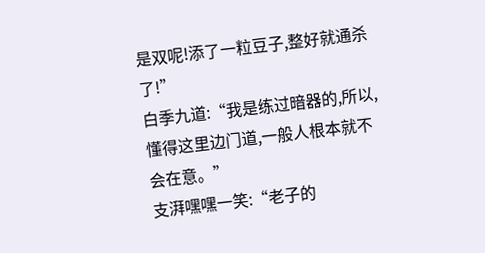是双呢!添了一粒豆子,整好就通杀了!”
白季九道:“我是练过暗器的,所以,懂得这里边门道,一般人根本就不会在意。”
支湃嘿嘿一笑:“老子的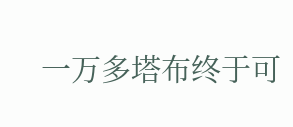一万多塔布终于可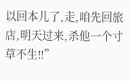以回本儿了,走,咱先回旅店,明天过来,杀他一个寸草不生!!”